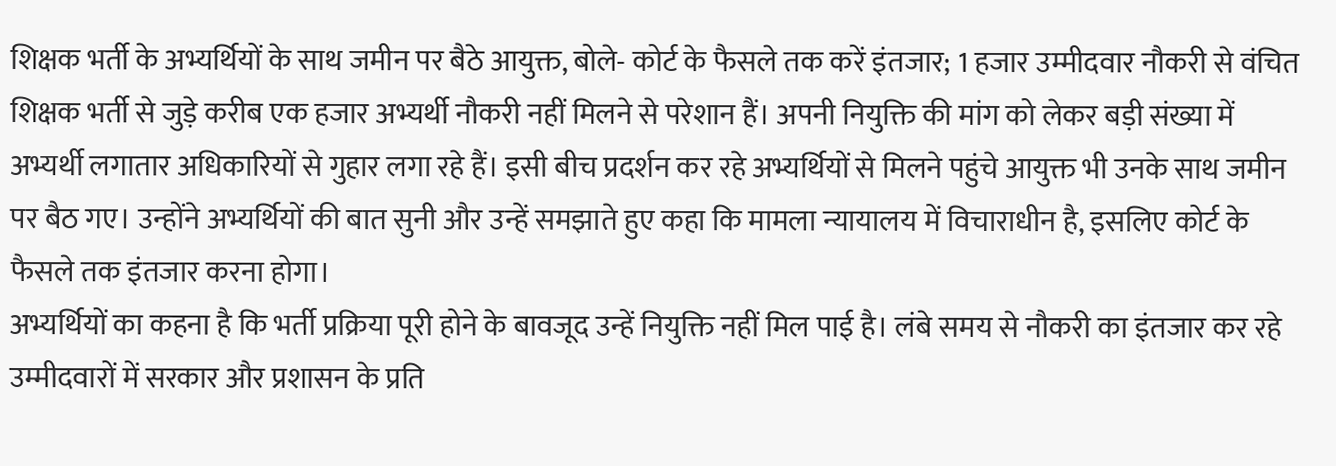शिक्षक भर्ती के अभ्यर्थियों के साथ जमीन पर बैठे आयुक्त, बोले- कोर्ट के फैसले तक करें इंतजार; 1 हजार उम्मीदवार नौकरी से वंचित
शिक्षक भर्ती से जुड़े करीब एक हजार अभ्यर्थी नौकरी नहीं मिलने से परेशान हैं। अपनी नियुक्ति की मांग को लेकर बड़ी संख्या में अभ्यर्थी लगातार अधिकारियों से गुहार लगा रहे हैं। इसी बीच प्रदर्शन कर रहे अभ्यर्थियों से मिलने पहुंचे आयुक्त भी उनके साथ जमीन पर बैठ गए। उन्होंने अभ्यर्थियों की बात सुनी और उन्हें समझाते हुए कहा कि मामला न्यायालय में विचाराधीन है, इसलिए कोर्ट के फैसले तक इंतजार करना होगा।
अभ्यर्थियों का कहना है कि भर्ती प्रक्रिया पूरी होने के बावजूद उन्हें नियुक्ति नहीं मिल पाई है। लंबे समय से नौकरी का इंतजार कर रहे उम्मीदवारों में सरकार और प्रशासन के प्रति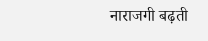नाराजगी बढ़ती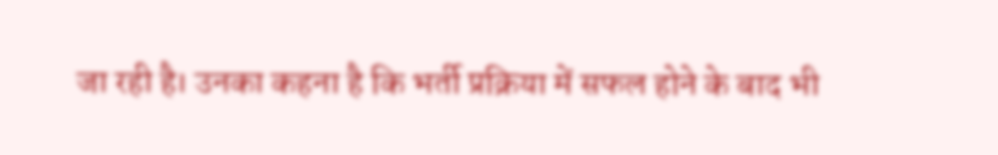जा रही है। उनका कहना है कि भर्ती प्रक्रिया में सफल होने के बाद भी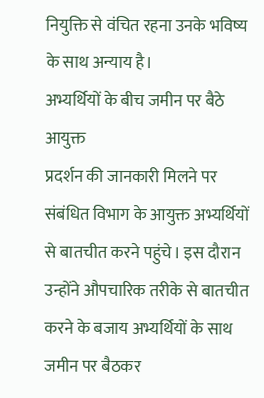नियुक्ति से वंचित रहना उनके भविष्य के साथ अन्याय है।
अभ्यर्थियों के बीच जमीन पर बैठे आयुक्त
प्रदर्शन की जानकारी मिलने पर संबंधित विभाग के आयुक्त अभ्यर्थियों से बातचीत करने पहुंचे। इस दौरान उन्होंने औपचारिक तरीके से बातचीत करने के बजाय अभ्यर्थियों के साथ जमीन पर बैठकर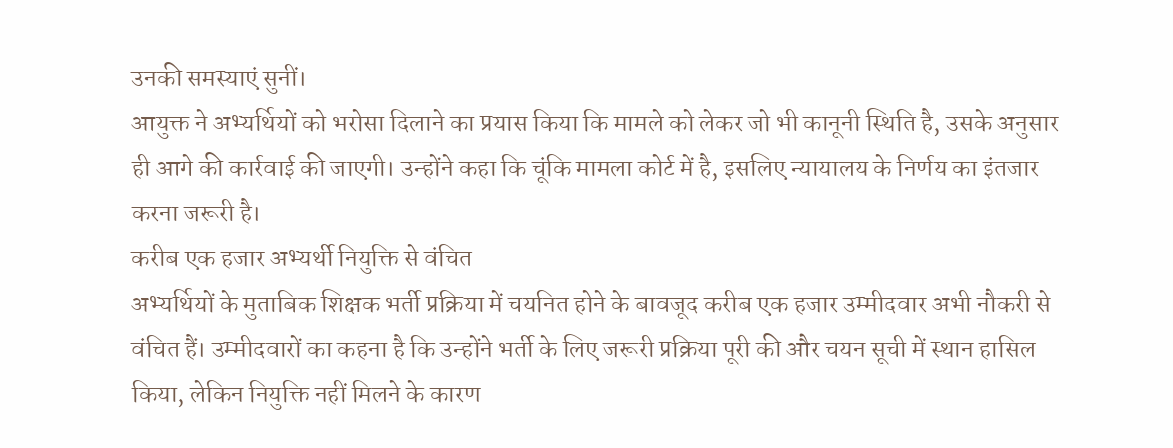उनकी समस्याएं सुनीं।
आयुक्त ने अभ्यर्थियों को भरोसा दिलाने का प्रयास किया कि मामले को लेकर जो भी कानूनी स्थिति है, उसके अनुसार ही आगे की कार्रवाई की जाएगी। उन्होंने कहा कि चूंकि मामला कोर्ट में है, इसलिए न्यायालय के निर्णय का इंतजार करना जरूरी है।
करीब एक हजार अभ्यर्थी नियुक्ति से वंचित
अभ्यर्थियों के मुताबिक शिक्षक भर्ती प्रक्रिया में चयनित होने के बावजूद करीब एक हजार उम्मीदवार अभी नौकरी से वंचित हैं। उम्मीदवारों का कहना है कि उन्होंने भर्ती के लिए जरूरी प्रक्रिया पूरी की और चयन सूची में स्थान हासिल किया, लेकिन नियुक्ति नहीं मिलने के कारण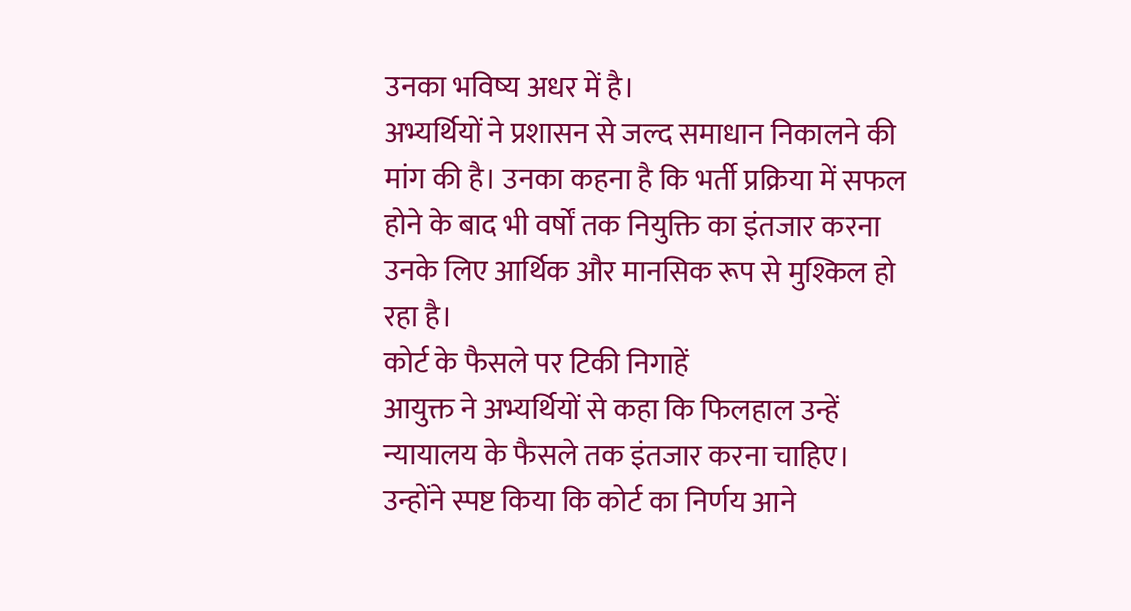उनका भविष्य अधर में है।
अभ्यर्थियों ने प्रशासन से जल्द समाधान निकालने की मांग की है। उनका कहना है कि भर्ती प्रक्रिया में सफल होने के बाद भी वर्षों तक नियुक्ति का इंतजार करना उनके लिए आर्थिक और मानसिक रूप से मुश्किल हो रहा है।
कोर्ट के फैसले पर टिकी निगाहें
आयुक्त ने अभ्यर्थियों से कहा कि फिलहाल उन्हें न्यायालय के फैसले तक इंतजार करना चाहिए। उन्होंने स्पष्ट किया कि कोर्ट का निर्णय आने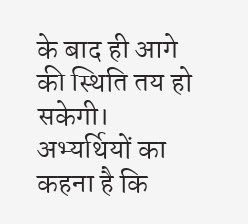के बाद ही आगे की स्थिति तय हो सकेगी।
अभ्यर्थियों का कहना है कि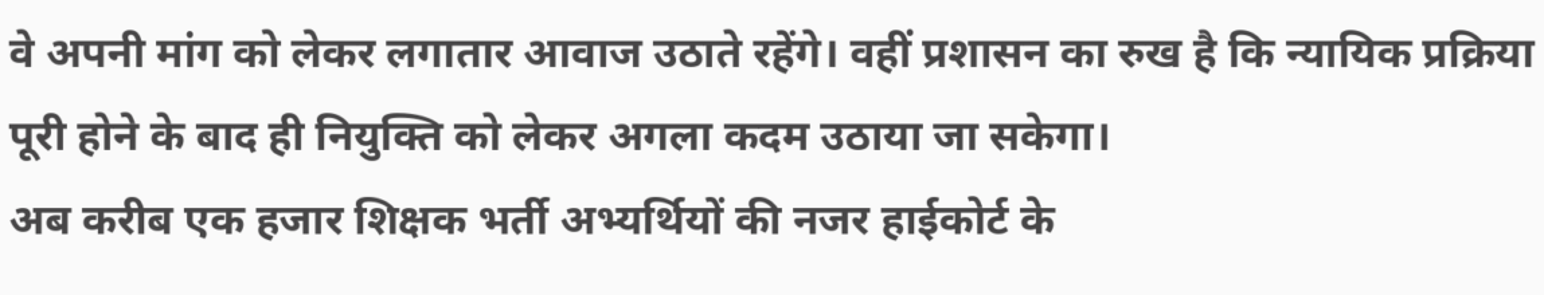वे अपनी मांग को लेकर लगातार आवाज उठाते रहेंगे। वहीं प्रशासन का रुख है कि न्यायिक प्रक्रिया पूरी होने के बाद ही नियुक्ति को लेकर अगला कदम उठाया जा सकेगा।
अब करीब एक हजार शिक्षक भर्ती अभ्यर्थियों की नजर हाईकोर्ट के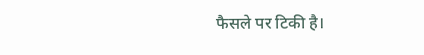फैसले पर टिकी है।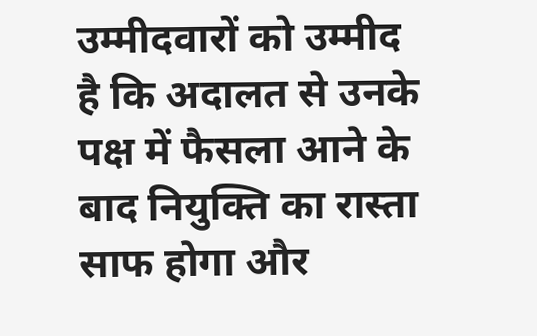उम्मीदवारों को उम्मीद है कि अदालत से उनके पक्ष में फैसला आने के बाद नियुक्ति का रास्ता साफ होगा और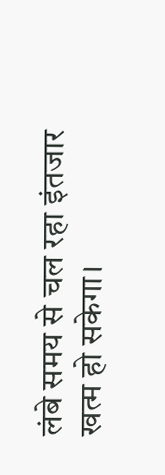लंबे समय से चल रहा इंतजार खत्म हो सकेगा।